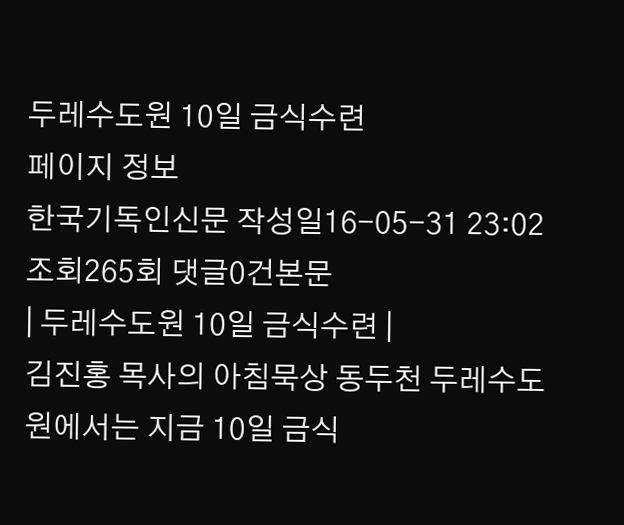두레수도원 10일 금식수련
페이지 정보
한국기독인신문 작성일16-05-31 23:02 조회265회 댓글0건본문
| 두레수도원 10일 금식수련 |
김진홍 목사의 아침묵상 동두천 두레수도원에서는 지금 10일 금식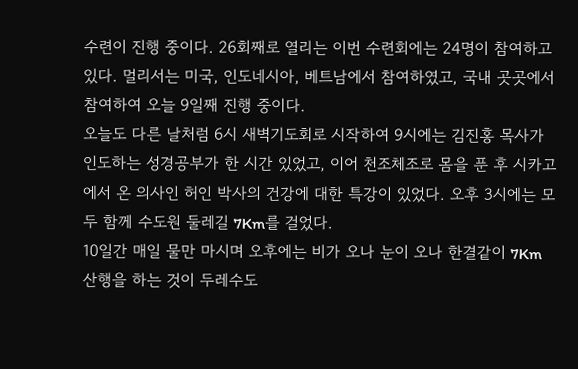수련이 진행 중이다. 26회째로 열리는 이번 수련회에는 24명이 참여하고 있다. 멀리서는 미국, 인도네시아, 베트남에서 참여하였고, 국내 곳곳에서 참여하여 오늘 9일째 진행 중이다.
오늘도 다른 날처럼 6시 새벽기도회로 시작하여 9시에는 김진홍 목사가 인도하는 성경공부가 한 시간 있었고, 이어 천조체조로 몸을 푼 후 시카고에서 온 의사인 허인 박사의 건강에 대한 특강이 있었다. 오후 3시에는 모두 함께 수도원 둘레길 7Km를 걸었다.
10일간 매일 물만 마시며 오후에는 비가 오나 눈이 오나 한결같이 7Km 산행을 하는 것이 두레수도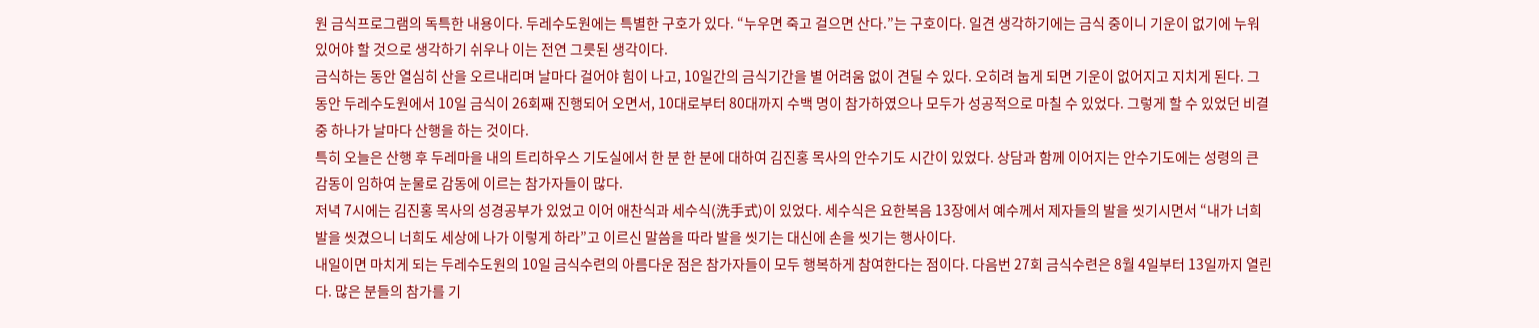원 금식프로그램의 독특한 내용이다. 두레수도원에는 특별한 구호가 있다. “누우면 죽고 걸으면 산다.”는 구호이다. 일견 생각하기에는 금식 중이니 기운이 없기에 누워 있어야 할 것으로 생각하기 쉬우나 이는 전연 그릇된 생각이다.
금식하는 동안 열심히 산을 오르내리며 날마다 걸어야 힘이 나고, 10일간의 금식기간을 별 어려움 없이 견딜 수 있다. 오히려 눕게 되면 기운이 없어지고 지치게 된다. 그 동안 두레수도원에서 10일 금식이 26회째 진행되어 오면서, 10대로부터 80대까지 수백 명이 참가하였으나 모두가 성공적으로 마칠 수 있었다. 그렇게 할 수 있었던 비결 중 하나가 날마다 산행을 하는 것이다.
특히 오늘은 산행 후 두레마을 내의 트리하우스 기도실에서 한 분 한 분에 대하여 김진홍 목사의 안수기도 시간이 있었다. 상담과 함께 이어지는 안수기도에는 성령의 큰 감동이 임하여 눈물로 감동에 이르는 참가자들이 많다.
저녁 7시에는 김진홍 목사의 성경공부가 있었고 이어 애찬식과 세수식(洗手式)이 있었다. 세수식은 요한복음 13장에서 예수께서 제자들의 발을 씻기시면서 “내가 너희 발을 씻겼으니 너희도 세상에 나가 이렇게 하라”고 이르신 말씀을 따라 발을 씻기는 대신에 손을 씻기는 행사이다.
내일이면 마치게 되는 두레수도원의 10일 금식수련의 아름다운 점은 참가자들이 모두 행복하게 참여한다는 점이다. 다음번 27회 금식수련은 8월 4일부터 13일까지 열린다. 많은 분들의 참가를 기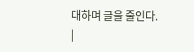대하며 글을 줄인다.
|